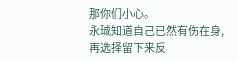那你们小心。
永珹知道自己已然有伤在身,再选择留下来反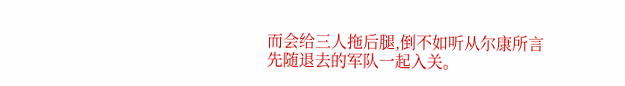而会给三人拖后腿,倒不如听从尔康所言先随退去的军队一起入关。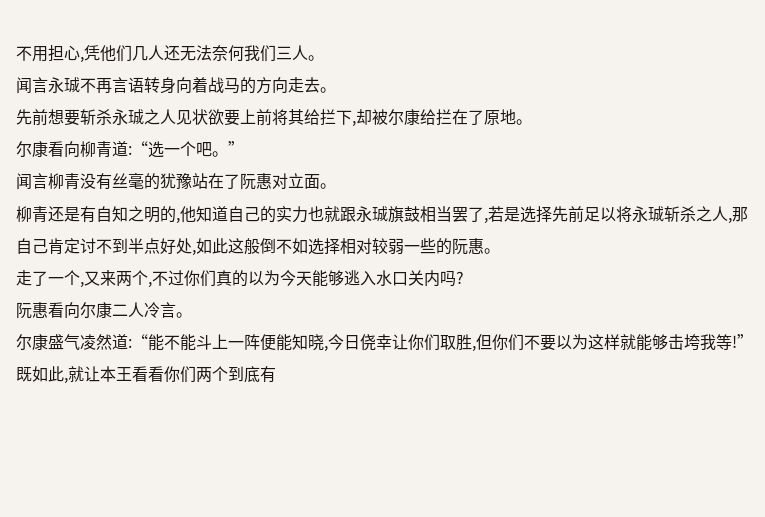不用担心,凭他们几人还无法奈何我们三人。
闻言永珹不再言语转身向着战马的方向走去。
先前想要斩杀永珹之人见状欲要上前将其给拦下,却被尔康给拦在了原地。
尔康看向柳青道:“选一个吧。”
闻言柳青没有丝毫的犹豫站在了阮惠对立面。
柳青还是有自知之明的,他知道自己的实力也就跟永珹旗鼓相当罢了,若是选择先前足以将永珹斩杀之人,那自己肯定讨不到半点好处,如此这般倒不如选择相对较弱一些的阮惠。
走了一个,又来两个,不过你们真的以为今天能够逃入水口关内吗?
阮惠看向尔康二人冷言。
尔康盛气凌然道:“能不能斗上一阵便能知晓,今日侥幸让你们取胜,但你们不要以为这样就能够击垮我等!”
既如此,就让本王看看你们两个到底有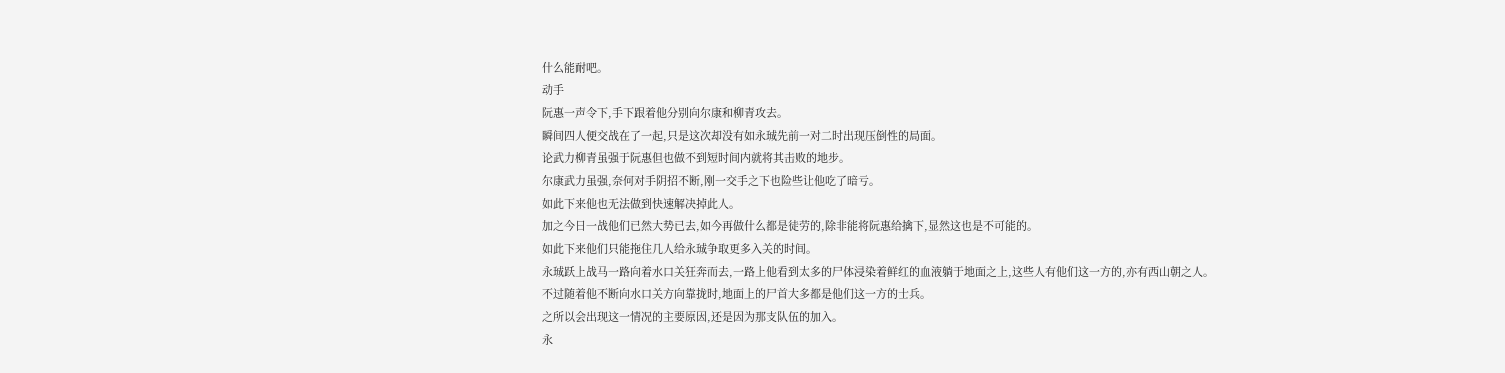什么能耐吧。
动手
阮惠一声令下,手下跟着他分别向尔康和柳青攻去。
瞬间四人便交战在了一起,只是这次却没有如永珹先前一对二时出现压倒性的局面。
论武力柳青虽强于阮惠但也做不到短时间内就将其击败的地步。
尔康武力虽强,奈何对手阴招不断,刚一交手之下也险些让他吃了暗亏。
如此下来他也无法做到快速解决掉此人。
加之今日一战他们已然大势已去,如今再做什么都是徒劳的,除非能将阮惠给擒下,显然这也是不可能的。
如此下来他们只能拖住几人给永珹争取更多入关的时间。
永珹跃上战马一路向着水口关狂奔而去,一路上他看到太多的尸体浸染着鲜红的血液躺于地面之上,这些人有他们这一方的,亦有西山朝之人。
不过随着他不断向水口关方向靠拢时,地面上的尸首大多都是他们这一方的士兵。
之所以会出现这一情况的主要原因,还是因为那支队伍的加入。
永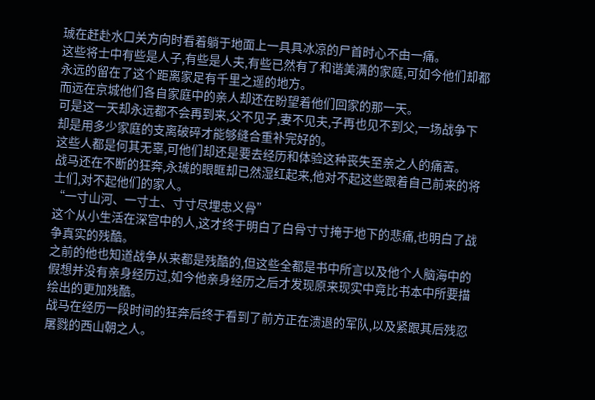珹在赶赴水口关方向时看着躺于地面上一具具冰凉的尸首时心不由一痛。
这些将士中有些是人子,有些是人夫,有些已然有了和谐美满的家庭,可如今他们却都永远的留在了这个距离家足有千里之遥的地方。
而远在京城他们各自家庭中的亲人却还在盼望着他们回家的那一天。
可是这一天却永远都不会再到来,父不见子,妻不见夫,子再也见不到父,一场战争下却是用多少家庭的支离破碎才能够缝合重补完好的。
这些人都是何其无辜,可他们却还是要去经历和体验这种丧失至亲之人的痛苦。
战马还在不断的狂奔,永珹的眼眶却已然湿红起来,他对不起这些跟着自己前来的将士们,对不起他们的家人。
“一寸山河、一寸土、寸寸尽埋忠义骨”
这个从小生活在深宫中的人,这才终于明白了白骨寸寸掩于地下的悲痛,也明白了战争真实的残酷。
之前的他也知道战争从来都是残酷的,但这些全都是书中所言以及他个人脑海中的假想并没有亲身经历过,如今他亲身经历之后才发现原来现实中竟比书本中所要描绘出的更加残酷。
战马在经历一段时间的狂奔后终于看到了前方正在溃退的军队,以及紧跟其后残忍屠戮的西山朝之人。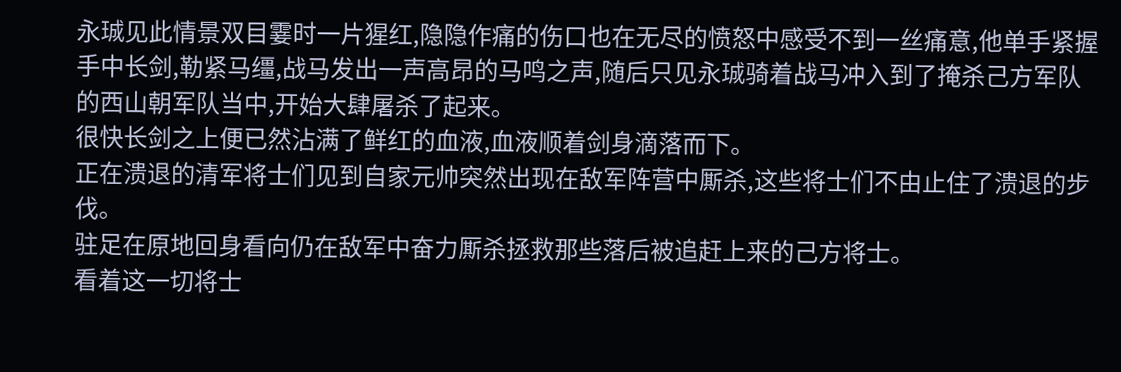永珹见此情景双目霎时一片猩红,隐隐作痛的伤口也在无尽的愤怒中感受不到一丝痛意,他单手紧握手中长剑,勒紧马缰,战马发出一声高昂的马鸣之声,随后只见永珹骑着战马冲入到了掩杀己方军队的西山朝军队当中,开始大肆屠杀了起来。
很快长剑之上便已然沾满了鲜红的血液,血液顺着剑身滴落而下。
正在溃退的清军将士们见到自家元帅突然出现在敌军阵营中厮杀,这些将士们不由止住了溃退的步伐。
驻足在原地回身看向仍在敌军中奋力厮杀拯救那些落后被追赶上来的己方将士。
看着这一切将士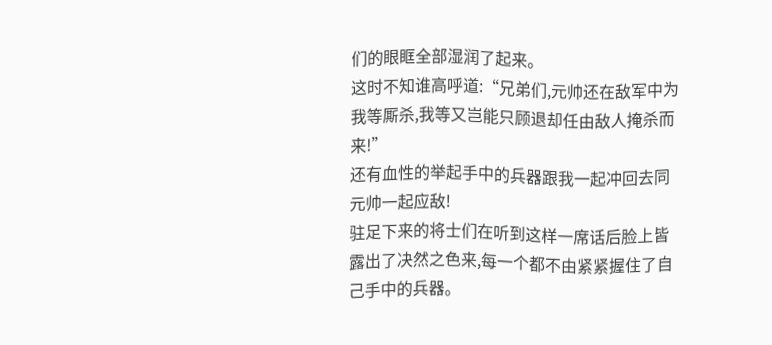们的眼眶全部湿润了起来。
这时不知谁高呼道:“兄弟们,元帅还在敌军中为我等厮杀,我等又岂能只顾退却任由敌人掩杀而来!”
还有血性的举起手中的兵器跟我一起冲回去同元帅一起应敌!
驻足下来的将士们在听到这样一席话后脸上皆露出了决然之色来,每一个都不由紧紧握住了自己手中的兵器。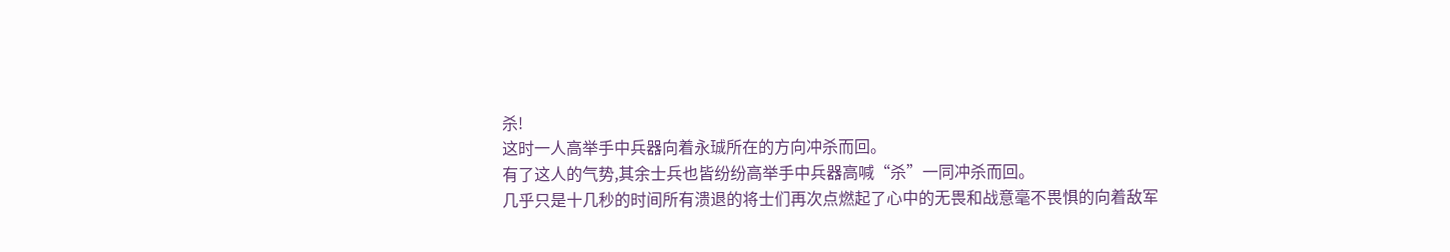杀!
这时一人高举手中兵器向着永珹所在的方向冲杀而回。
有了这人的气势,其余士兵也皆纷纷高举手中兵器高喊“杀”一同冲杀而回。
几乎只是十几秒的时间所有溃退的将士们再次点燃起了心中的无畏和战意毫不畏惧的向着敌军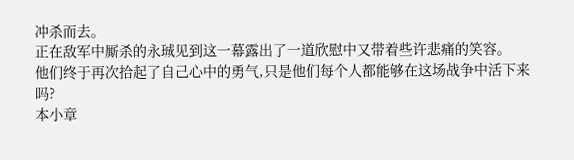冲杀而去。
正在敌军中厮杀的永珹见到这一幕露出了一道欣慰中又带着些许悲痛的笑容。
他们终于再次拾起了自己心中的勇气,只是他们每个人都能够在这场战争中活下来吗?
本小章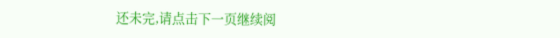还未完,请点击下一页继续阅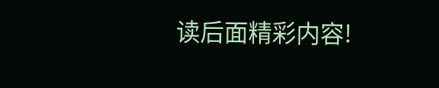读后面精彩内容!